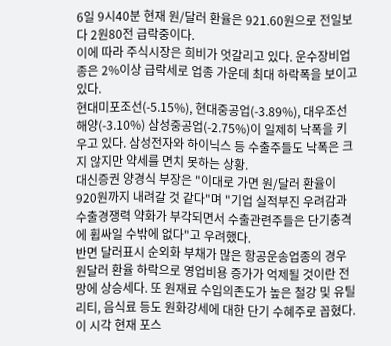6일 9시40분 현재 원/달러 환율은 921.60원으로 전일보다 2원80전 급락중이다.
이에 따라 주식시장은 희비가 엇갈리고 있다. 운수장비업종은 2%이상 급락세로 업종 가운데 최대 하락폭을 보이고 있다.
현대미포조선(-5.15%), 현대중공업(-3.89%), 대우조선해양(-3.10%) 삼성중공업(-2.75%)이 일제히 낙폭을 키우고 있다. 삼성전자와 하이닉스 등 수출주들도 낙폭은 크지 않지만 약세를 면치 못하는 상황.
대신증권 양경식 부장은 "이대로 가면 원/달러 환율이 920원까지 내려갈 것 같다"며 "기업 실적부진 우려감과 수출경쟁력 약화가 부각되면서 수출관련주들은 단기충격에 휩싸일 수밖에 없다"고 우려했다.
반면 달러표시 순외화 부채가 많은 항공운송업종의 경우 원달러 환율 하락으로 영업비용 증가가 억제될 것이란 전망에 상승세다. 또 원재료 수입의존도가 높은 철강 및 유틸리티, 음식료 등도 원화강세에 대한 단기 수혜주로 꼽혔다.
이 시각 현재 포스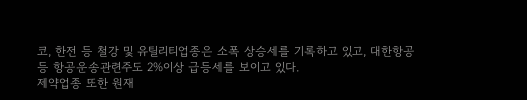코, 한전 등 철강 및 유틸리티업종은 소폭 상승세를 기록하고 있고, 대한항공 등 항공운송관련주도 2%이상 급등세를 보이고 있다.
제약업종 또한 원재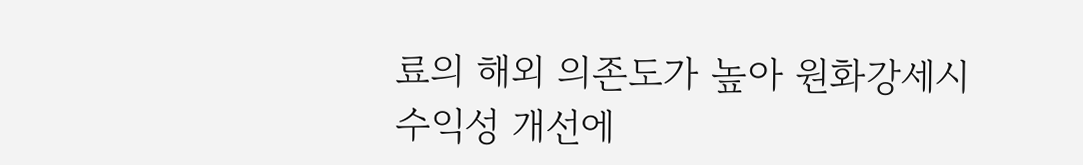료의 해외 의존도가 높아 원화강세시 수익성 개선에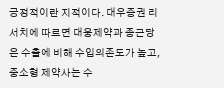긍정적이란 지적이다. 대우증권 리서치에 따르면 대웅제약과 종근당은 수출에 비해 수입의존도가 높고, 중소형 제약사는 수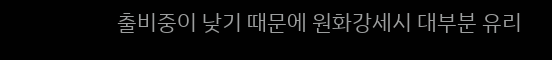출비중이 낮기 때문에 원화강세시 대부분 유리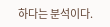하다는 분석이다.